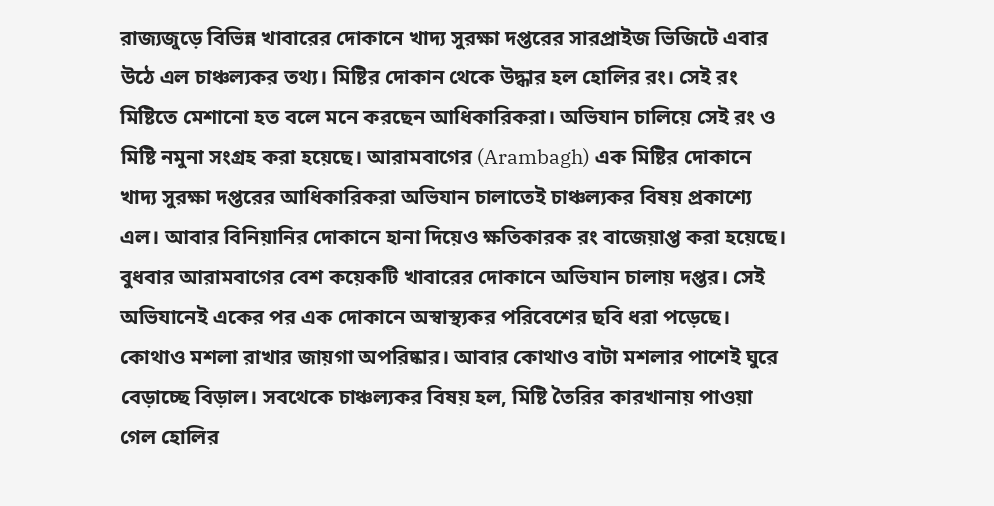রাজ্যজুড়ে বিভিন্ন খাবারের দোকানে খাদ্য সুরক্ষা দপ্তরের সারপ্রাইজ ভিজিটে এবার উঠে এল চাঞ্চল্যকর তথ্য। মিষ্টির দোকান থেকে উদ্ধার হল হোলির রং। সেই রং মিষ্টিতে মেশানো হত বলে মনে করছেন আধিকারিকরা। অভিযান চালিয়ে সেই রং ও মিষ্টি নমুনা সংগ্রহ করা হয়েছে। আরামবাগের (Arambagh) এক মিষ্টির দোকানে খাদ্য সুরক্ষা দপ্তরের আধিকারিকরা অভিযান চালাতেই চাঞ্চল্যকর বিষয় প্রকাশ্যে এল। আবার বিনিয়ানির দোকানে হানা দিয়েও ক্ষতিকারক রং বাজেয়াপ্ত করা হয়েছে।
বুধবার আরামবাগের বেশ কয়েকটি খাবারের দোকানে অভিযান চালায় দপ্তর। সেই অভিযানেই একের পর এক দোকানে অস্বাস্থ্যকর পরিবেশের ছবি ধরা পড়েছে। কোথাও মশলা রাখার জায়গা অপরিষ্কার। আবার কোথাও বাটা মশলার পাশেই ঘুরে বেড়াচ্ছে বিড়াল। সবথেকে চাঞ্চল্যকর বিষয় হল, মিষ্টি তৈরির কারখানায় পাওয়া গেল হোলির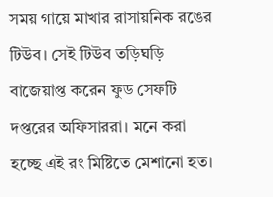সময় গায়ে মাখার রাসায়নিক রঙের টিউব। সেই টিউব তড়িঘড়ি বাজেয়াপ্ত করেন ফুড সেফটি দপ্তরের অফিসাররা। মনে করা হচ্ছে এই রং মিষ্টিতে মেশানো হত।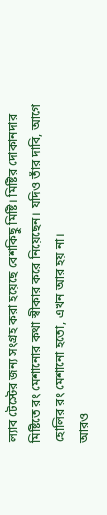ল্যাব টেস্টের জন্য সংগ্রহ করা হয়েছে বেশকিছু মিষ্টি। মিষ্টির দোকানদার মিষ্টিতে রং মেশানোর কথা স্বীকার করে নিয়েছেন। যদিও তাঁর দাবি, আগে হোলির রং মেশানো হতো, এখন আর হয় না।
আরও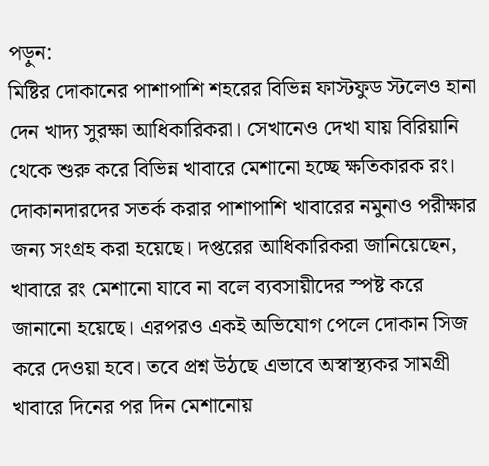পড়ুন:
মিষ্টির দোকানের পাশাপাশি শহরের বিভিন্ন ফাস্টফুড স্টলেও হানা দেন খাদ্য সুরক্ষা আধিকারিকরা। সেখানেও দেখা যায় বিরিয়ানি থেকে শুরু করে বিভিন্ন খাবারে মেশানো হচ্ছে ক্ষতিকারক রং। দোকানদারদের সতর্ক করার পাশাপাশি খাবারের নমুনাও পরীক্ষার জন্য সংগ্রহ করা হয়েছে। দপ্তরের আধিকারিকরা জানিয়েছেন, খাবারে রং মেশানো যাবে না বলে ব্যবসায়ীদের স্পষ্ট করে জানানো হয়েছে। এরপরও একই অভিযোগ পেলে দোকান সিজ করে দেওয়া হবে। তবে প্রশ্ন উঠছে এভাবে অস্বাস্থ্যকর সামগ্রী খাবারে দিনের পর দিন মেশানোয়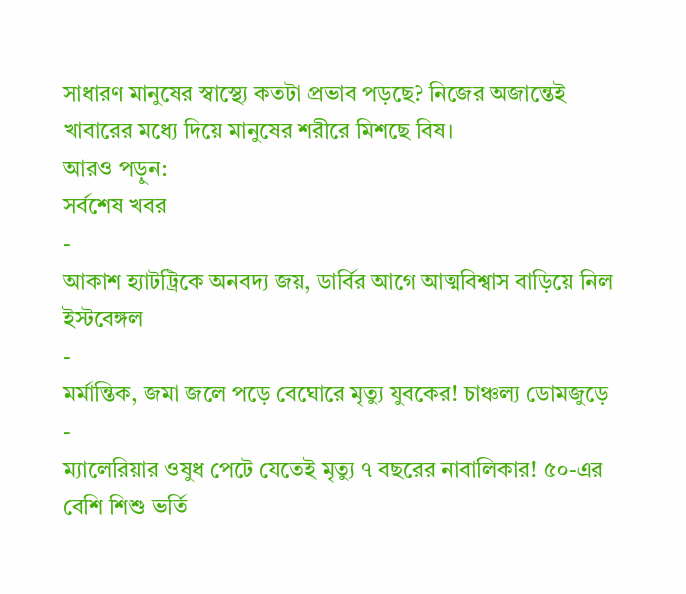সাধারণ মানুষের স্বাস্থ্যে কতটা প্রভাব পড়ছে? নিজের অজান্তেই খাবারের মধ্যে দিয়ে মানুষের শরীরে মিশছে বিষ।
আরও পড়ুন:
সর্বশেষ খবর
-
আকাশ হ্যাটট্রিকে অনবদ্য জয়, ডার্বির আগে আত্মবিশ্বাস বাড়িয়ে নিল ইস্টবেঙ্গল
-
মর্মান্তিক, জমা জলে পড়ে বেঘোরে মৃত্যু যুবকের! চাঞ্চল্য ডোমজুড়ে
-
ম্যালেরিয়ার ওষুধ পেটে যেতেই মৃত্যু ৭ বছরের নাবালিকার! ৫০-এর বেশি শিশু ভর্তি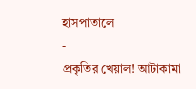হাসপাতালে
-
প্রকৃতির খেয়াল! আটাকামা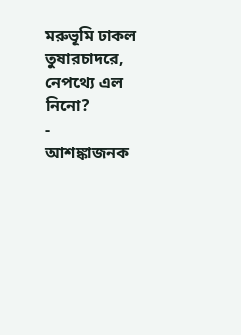মরুভূমি ঢাকল তুষারচাদরে, নেপথ্যে এল নিনো?
-
আশঙ্কাজনক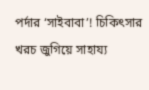পর্দার ‘সাইবাবা’! চিকিৎসার খরচ জুগিয়ে সাহায্য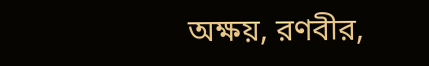অক্ষয়, রণবীর,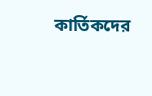কার্তিকদের